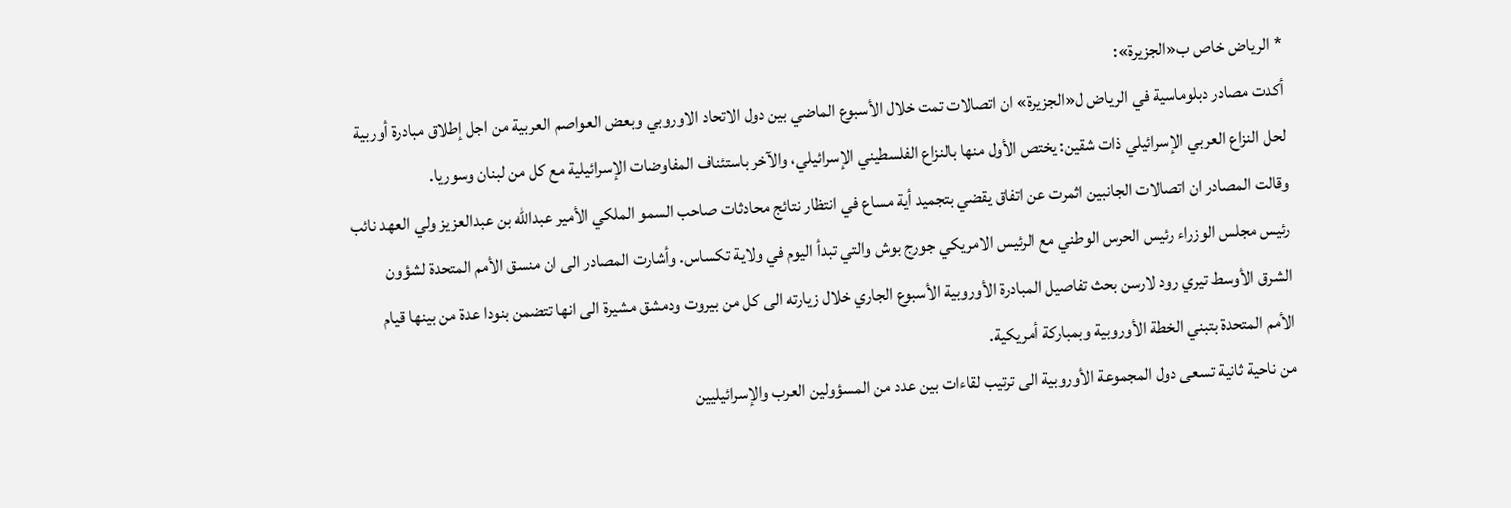* الرياض خاص ب«الجزيرة»:
أكدت مصادر دبلوماسية في الرياض ل«الجزيرة» ان اتصالات تمت خلال الأسبوع الماضي بين دول الاتحاد الاوروبي وبعض العواصم العربية من اجل إطلاق مبادرة أوربية لحل النزاع العربي الإسرائيلي ذات شقين: يختص الأول منها بالنزاع الفلسطيني الإسرائيلي، والآخر باستئناف المفاوضات الإسرائيلية مع كل من لبنان وسوريا.
وقالت المصادر ان اتصالات الجانبين اثمرت عن اتفاق يقضي بتجميد أية مساع في انتظار نتائج محادثات صاحب السمو الملكي الأمير عبدالله بن عبدالعزيز ولي العهد نائب رئيس مجلس الوزراء رئيس الحرس الوطني مع الرئيس الامريكي جورج بوش والتي تبدأ اليوم في ولاية تكساس. وأشارت المصادر الى ان منسق الأمم المتحدة لشؤون الشرق الأوسط تيري رود لارسن بحث تفاصيل المبادرة الأوروبية الأسبوع الجاري خلال زيارته الى كل من بيروت ودمشق مشيرة الى انها تتضمن بنودا عدة من بينها قيام الأمم المتحدة بتبني الخطة الأوروبية وبمباركة أمريكية.
من ناحية ثانية تسعى دول المجموعة الأوروبية الى ترتيب لقاءات بين عدد من المسؤولين العرب والإسرائيليين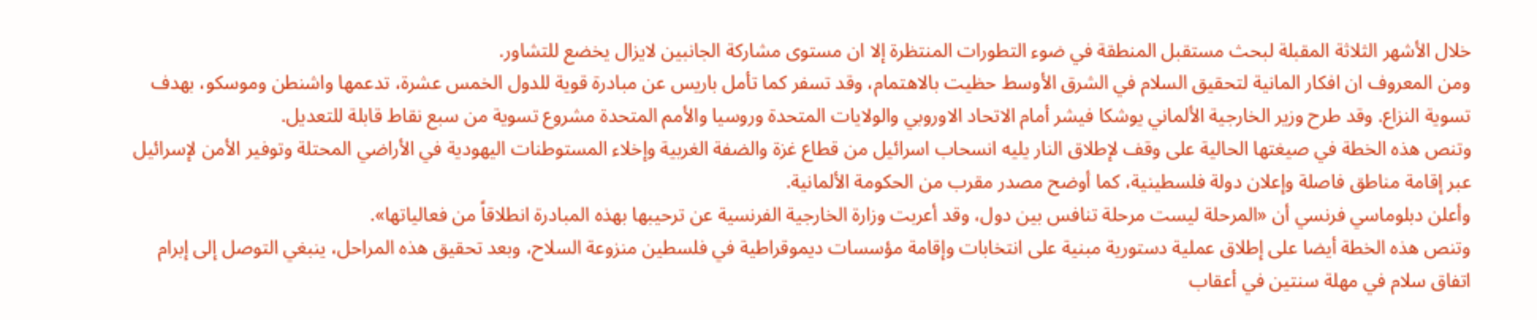خلال الأشهر الثلاثة المقبلة لبحث مستقبل المنطقة في ضوء التطورات المنتظرة إلا ان مستوى مشاركة الجانبين لايزال يخضع للتشاور.
ومن المعروف ان افكار المانية لتحقيق السلام في الشرق الأوسط حظيت بالاهتمام، وقد تسفر كما تأمل باريس عن مبادرة قوية للدول الخمس عشرة، تدعمها واشنطن وموسكو، بهدف تسوية النزاع. وقد طرح وزير الخارجية الألماني يوشكا فيشر أمام الاتحاد الاوروبي والولايات المتحدة وروسيا والأمم المتحدة مشروع تسوية من سبع نقاط قابلة للتعديل.
وتنص هذه الخطة في صيغتها الحالية على وقف لإطلاق النار يليه انسحاب اسرائيل من قطاع غزة والضفة الغربية وإخلاء المستوطنات اليهودية في الأراضي المحتلة وتوفير الأمن لإسرائيل عبر إقامة مناطق فاصلة وإعلان دولة فلسطينية، كما أوضح مصدر مقرب من الحكومة الألمانية.
وأعلن دبلوماسي فرنسي أن «المرحلة ليست مرحلة تنافس بين دول، وقد أعربت وزارة الخارجية الفرنسية عن ترحيبها بهذه المبادرة انطلاقاً من فعالياتها».
وتنص هذه الخطة أيضا على إطلاق عملية دستورية مبنية على انتخابات وإقامة مؤسسات ديموقراطية في فلسطين منزوعة السلاح، وبعد تحقيق هذه المراحل، ينبغي التوصل إلى إبرام اتفاق سلام في مهلة سنتين في أعقاب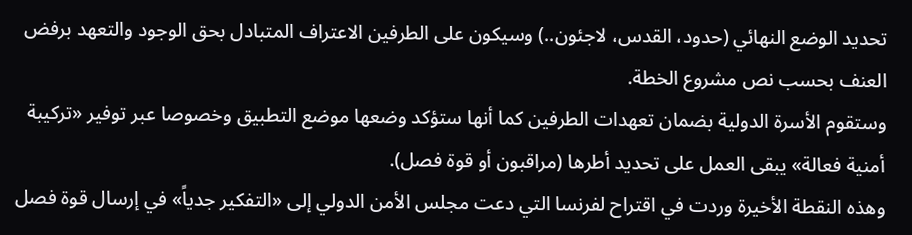تحديد الوضع النهائي (حدود، القدس، لاجئون..) وسيكون على الطرفين الاعتراف المتبادل بحق الوجود والتعهد برفض العنف بحسب نص مشروع الخطة.
وستقوم الأسرة الدولية بضمان تعهدات الطرفين كما أنها ستؤكد وضعها موضع التطبيق وخصوصا عبر توفير «تركيبة أمنية فعالة» يبقى العمل على تحديد أطرها (مراقبون أو قوة فصل).
وهذه النقطة الأخيرة وردت في اقتراح لفرنسا التي دعت مجلس الأمن الدولي إلى «التفكير جدياً» في إرسال قوة فصل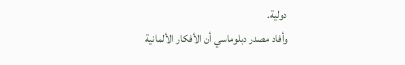دولية.
وأفاد مصدر دبلوماسي أن الأفكار الألمانية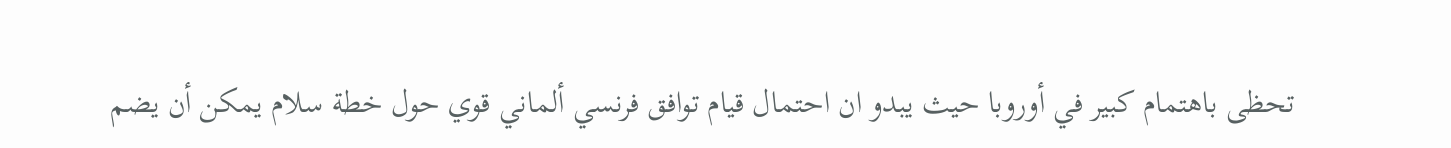تحظى باهتمام كبير في أوروبا حيث يبدو ان احتمال قيام توافق فرنسي ألماني قوي حول خطة سلام يمكن أن يضم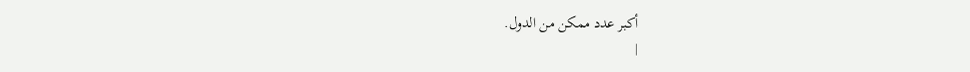أكبر عدد ممكن من الدول.
|